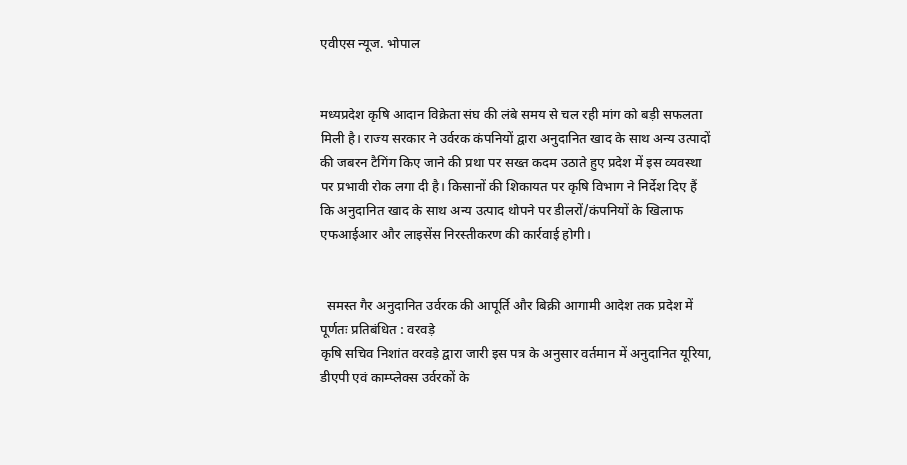एवीएस न्यूज. भोपाल


मध्यप्रदेश कृषि आदान विक्रेता संघ की लंबे समय से चल रही मांग को बड़ी सफलता मिली है। राज्य सरकार ने उर्वरक कंपनियों द्वारा अनुदानित खाद के साथ अन्य उत्पादों की जबरन टैगिंग किए जाने की प्रथा पर सख्त कदम उठाते हुए प्रदेश में इस व्यवस्था पर प्रभावी रोक लगा दी है। किसानों की शिकायत पर कृषि विभाग ने निर्देश दिए हैं कि अनुदानित खाद के साथ अन्य उत्पाद थोपने पर डीलरों/कंपनियों के खिलाफ एफआईआर और लाइसेंस निरस्तीकरण की कार्रवाई होगी।


  समस्त गैर अनुदानित उर्वरक की आपूर्ति और बिक्री आगामी आदेश तक प्रदेश में पूर्णतः प्रतिबंधित : वरवड़े
कृषि सचिव निशांत वरवड़े द्वारा जारी इस पत्र के अनुसार वर्तमान में अनुदानित यूरिया, डीएपी एवं काम्प्लेक्स उर्वरकों के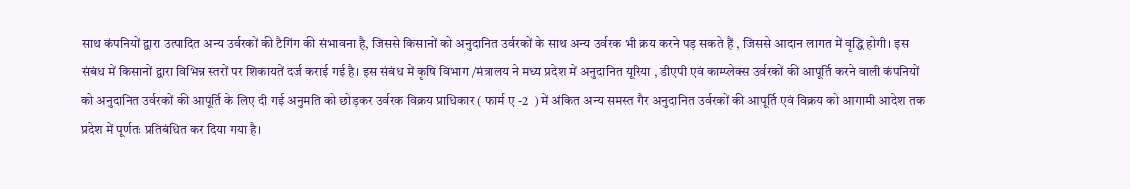साथ कंपनियों द्वारा उत्पादित अन्य उर्वरकों की टैगिंग की संभावना है, जिससे किसानों को अनुदानित उर्वरकों के साथ अन्य उर्वरक भी क्रय करने पड़ सकते हैं , जिससे आदान लागत में वृद्धि होगी। इस संबंध में किसानों द्वारा विभिन्न स्तरों पर शिकायतें दर्ज कराई गई है। इस संबंध में कृषि विभाग /मंत्रालय ने मध्य प्रदेश में अनुदानित यूरिया , डीएपी एवं काम्प्लेक्स उर्वरकों की आपूर्ति करने वाली कंपनियों को अनुदानित उर्वरकों की आपूर्ति के लिए दी गई अनुमति को छोड़कर उर्वरक विक्रय प्राधिकार ( फार्म ए -2  ) में अंकित अन्य समस्त गैर अनुदानित उर्वरकों की आपूर्ति एवं विक्रय को आगामी आदेश तक प्रदेश में पूर्णतः प्रतिबंधित कर दिया गया है।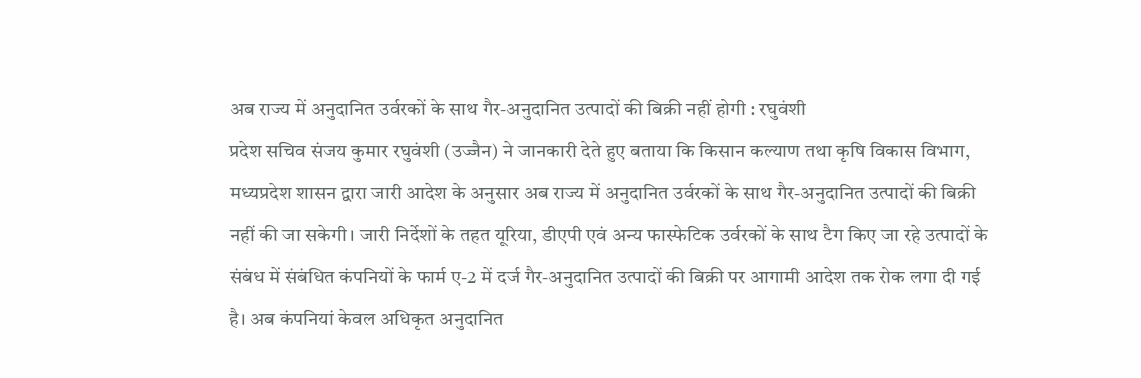अब राज्य में अनुदानित उर्वरकों के साथ गैर-अनुदानित उत्पादों की बिक्री नहीं होगी : रघुवंशी
प्रदेश सचिव संजय कुमार रघुवंशी (उज्जैन) ने जानकारी देते हुए बताया कि किसान कल्याण तथा कृषि विकास विभाग, मध्यप्रदेश शासन द्वारा जारी आदेश के अनुसार अब राज्य में अनुदानित उर्वरकों के साथ गैर-अनुदानित उत्पादों की बिक्री नहीं की जा सकेगी। जारी निर्देशों के तहत यूरिया, डीएपी एवं अन्य फास्फेटिक उर्वरकों के साथ टैग किए जा रहे उत्पादों के संबंध में संबंधित कंपनियों के फार्म ए-2 में दर्ज गैर-अनुदानित उत्पादों की बिक्री पर आगामी आदेश तक रोक लगा दी गई है। अब कंपनियां केवल अधिकृत अनुदानित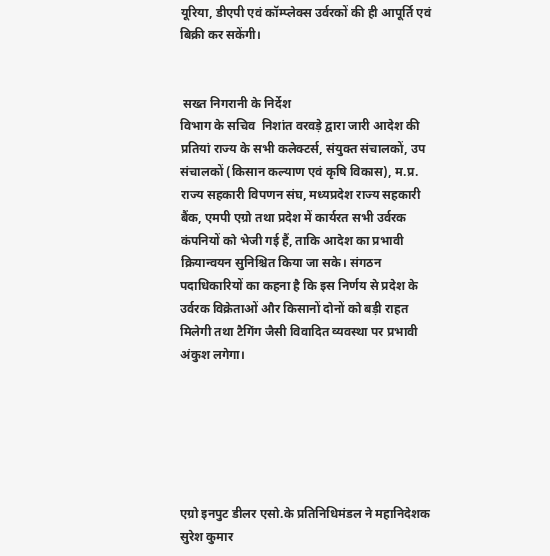यूरिया, डीएपी एवं कॉम्प्लेक्स उर्वरकों की ही आपूर्ति एवं बिक्री कर सकेंगी।


 सख्त निगरानी के निर्देश
विभाग के सचिव  निशांत वरवड़े द्वारा जारी आदेश की प्रतियां राज्य के सभी कलेक्टर्स, संयुक्त संचालकों, उप संचालकों (किसान कल्याण एवं कृषि विकास), म.प्र. राज्य सहकारी विपणन संघ, मध्यप्रदेश राज्य सहकारी बैंक, एमपी एग्रो तथा प्रदेश में कार्यरत सभी उर्वरक कंपनियों को भेजी गई हैं, ताकि आदेश का प्रभावी क्रियान्वयन सुनिश्चित किया जा सके। संगठन पदाधिकारियों का कहना है कि इस निर्णय से प्रदेश के उर्वरक विक्रेताओं और किसानों दोनों को बड़ी राहत मिलेगी तथा टैगिंग जैसी विवादित व्यवस्था पर प्रभावी अंकुश लगेगा।






एग्रो इनपुट डीलर एसो.के प्रतिनिधिमंडल ने महानिदेशक सुरेश कुमार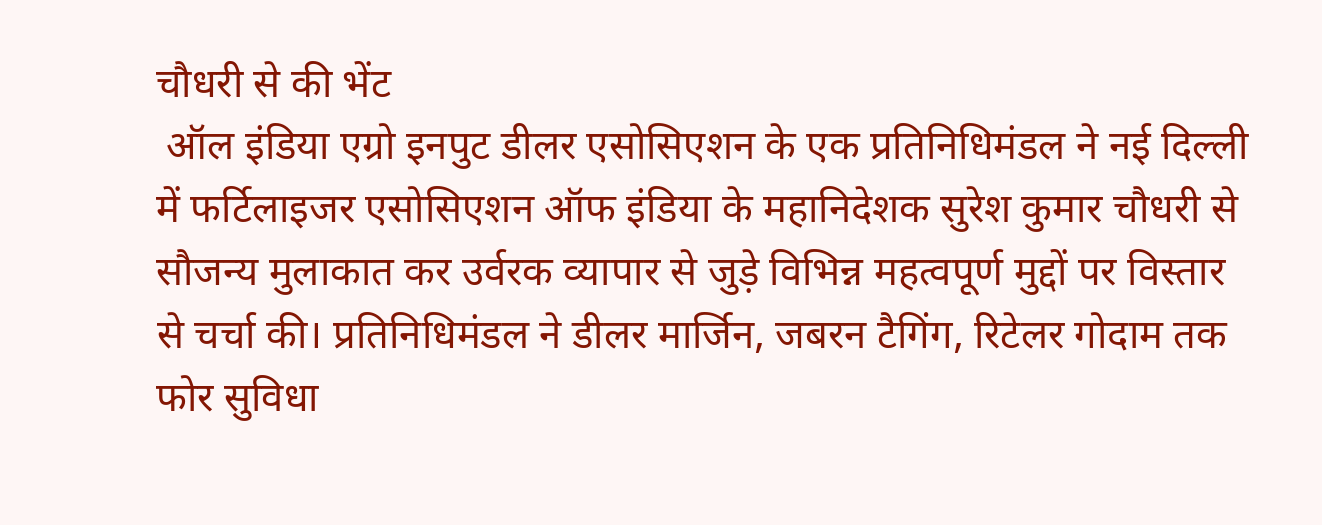चौधरी से की भेंट
 ऑल इंडिया एग्रो इनपुट डीलर एसोसिएशन के एक प्रतिनिधिमंडल ने नई दिल्ली में फर्टिलाइजर एसोसिएशन ऑफ इंडिया के महानिदेशक सुरेश कुमार चौधरी से सौजन्य मुलाकात कर उर्वरक व्यापार से जुड़े विभिन्न महत्वपूर्ण मुद्दों पर विस्तार से चर्चा की। प्रतिनिधिमंडल ने डीलर मार्जिन, जबरन टैगिंग, रिटेलर गोदाम तक फोर सुविधा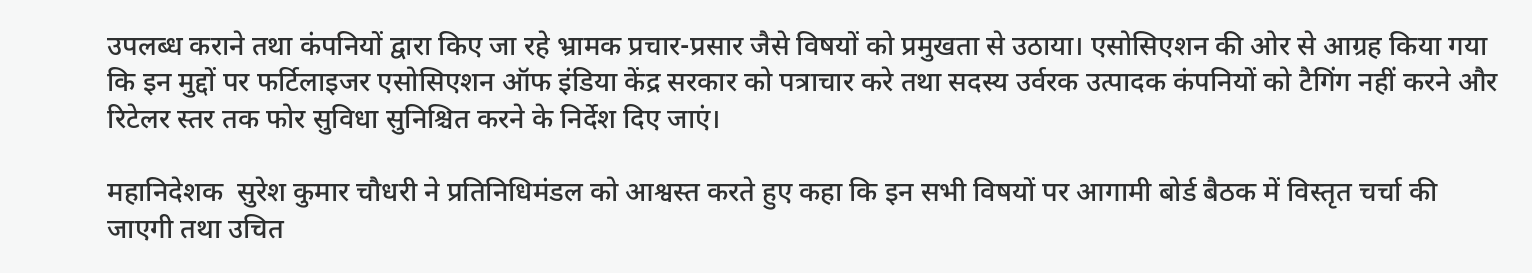उपलब्ध कराने तथा कंपनियों द्वारा किए जा रहे भ्रामक प्रचार-प्रसार जैसे विषयों को प्रमुखता से उठाया। एसोसिएशन की ओर से आग्रह किया गया कि इन मुद्दों पर फर्टिलाइजर एसोसिएशन ऑफ इंडिया केंद्र सरकार को पत्राचार करे तथा सदस्य उर्वरक उत्पादक कंपनियों को टैगिंग नहीं करने और रिटेलर स्तर तक फोर सुविधा सुनिश्चित करने के निर्देश दिए जाएं।

महानिदेशक  सुरेश कुमार चौधरी ने प्रतिनिधिमंडल को आश्वस्त करते हुए कहा कि इन सभी विषयों पर आगामी बोर्ड बैठक में विस्तृत चर्चा की जाएगी तथा उचित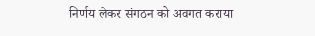निर्णय लेकर संगठन को अवगत कराया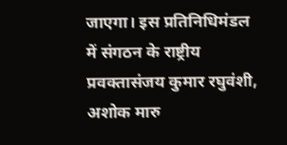जाएगा। इस प्रतिनिधिमंडल में संगठन के राष्ट्रीय प्रवक्तासंजय कुमार रघुवंशी,  अशोक मारु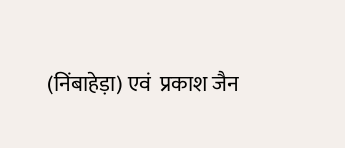(निंबाहेड़ा) एवं  प्रकाश जैन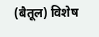(बैतूल) विशेष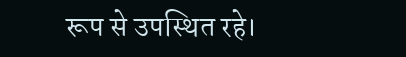रूप से उपस्थित रहे।